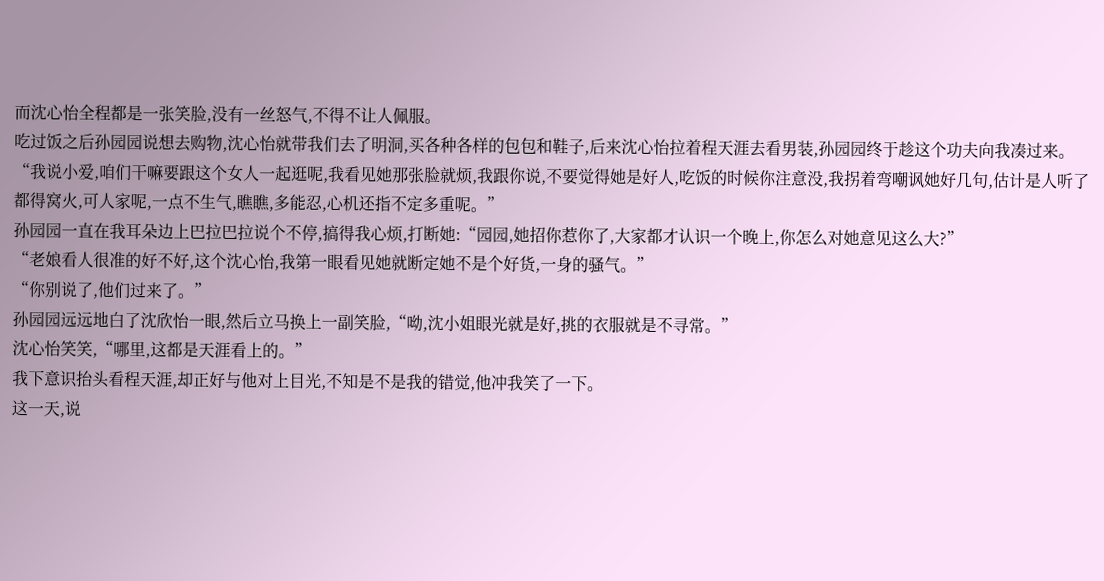而沈心怡全程都是一张笑脸,没有一丝怒气,不得不让人佩服。
吃过饭之后孙园园说想去购物,沈心怡就带我们去了明洞,买各种各样的包包和鞋子,后来沈心怡拉着程天涯去看男装,孙园园终于趁这个功夫向我凑过来。
“我说小爱,咱们干嘛要跟这个女人一起逛呢,我看见她那张脸就烦,我跟你说,不要觉得她是好人,吃饭的时候你注意没,我拐着弯嘲讽她好几句,估计是人听了都得窝火,可人家呢,一点不生气,瞧瞧,多能忍,心机还指不定多重呢。”
孙园园一直在我耳朵边上巴拉巴拉说个不停,搞得我心烦,打断她:“园园,她招你惹你了,大家都才认识一个晚上,你怎么对她意见这么大?”
“老娘看人很准的好不好,这个沈心怡,我第一眼看见她就断定她不是个好货,一身的骚气。”
“你别说了,他们过来了。”
孙园园远远地白了沈欣怡一眼,然后立马换上一副笑脸,“呦,沈小姐眼光就是好,挑的衣服就是不寻常。”
沈心怡笑笑,“哪里,这都是天涯看上的。”
我下意识抬头看程天涯,却正好与他对上目光,不知是不是我的错觉,他冲我笑了一下。
这一天,说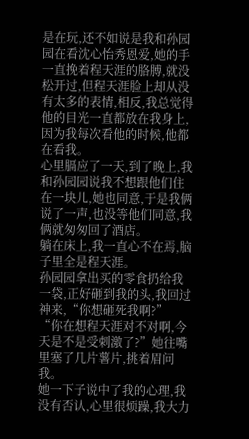是在玩,还不如说是我和孙园园在看沈心怡秀恩爱,她的手一直挽着程天涯的胳膊,就没松开过,但程天涯脸上却从没有太多的表情,相反,我总觉得他的目光一直都放在我身上,因为我每次看他的时候,他都在看我。
心里膈应了一天,到了晚上,我和孙园园说我不想跟他们住在一块儿,她也同意,于是我俩说了一声,也没等他们同意,我俩就匆匆回了酒店。
躺在床上,我一直心不在焉,脑子里全是程天涯。
孙园园拿出买的零食扔给我一袋,正好砸到我的头,我回过神来,“你想砸死我啊?”
“你在想程天涯对不对啊,今天是不是受刺激了?”她往嘴里塞了几片薯片,挑着眉问我。
她一下子说中了我的心理,我没有否认,心里很烦躁,我大力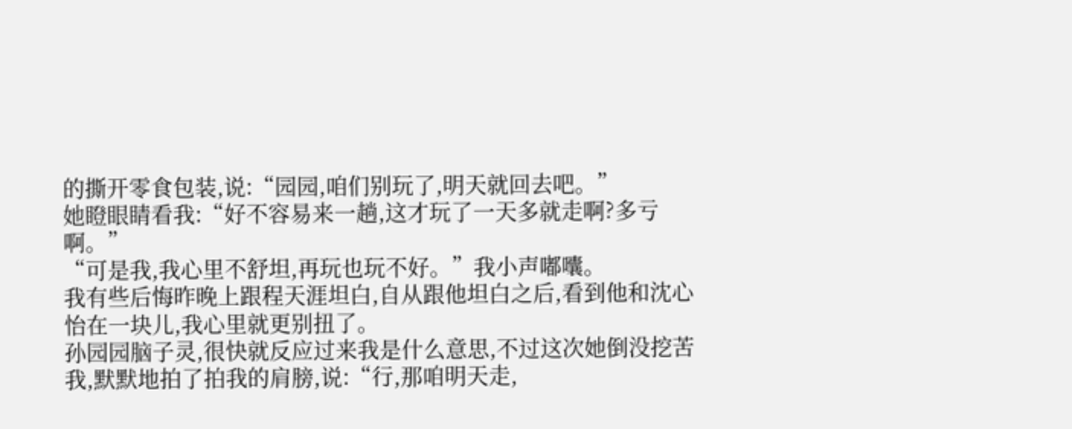的撕开零食包装,说:“园园,咱们别玩了,明天就回去吧。”
她瞪眼睛看我:“好不容易来一趟,这才玩了一天多就走啊?多亏啊。”
“可是我,我心里不舒坦,再玩也玩不好。”我小声嘟囔。
我有些后悔昨晚上跟程天涯坦白,自从跟他坦白之后,看到他和沈心怡在一块儿,我心里就更别扭了。
孙园园脑子灵,很快就反应过来我是什么意思,不过这次她倒没挖苦我,默默地拍了拍我的肩膀,说:“行,那咱明天走,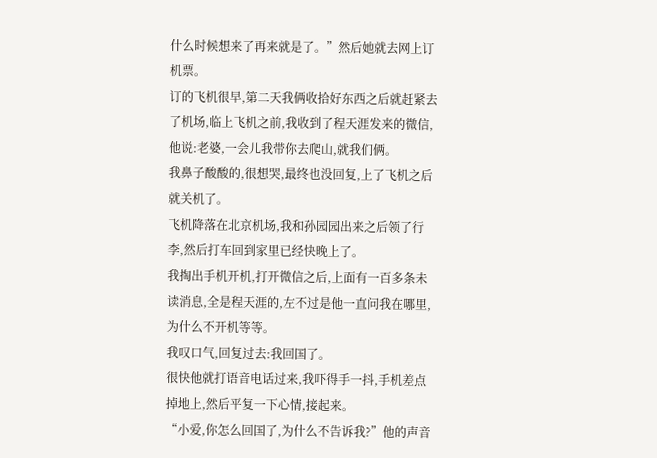什么时候想来了再来就是了。”然后她就去网上订机票。
订的飞机很早,第二天我俩收拾好东西之后就赶紧去了机场,临上飞机之前,我收到了程天涯发来的微信,他说:老婆,一会儿我带你去爬山,就我们俩。
我鼻子酸酸的,很想哭,最终也没回复,上了飞机之后就关机了。
飞机降落在北京机场,我和孙园园出来之后领了行李,然后打车回到家里已经快晚上了。
我掏出手机开机,打开微信之后,上面有一百多条未读消息,全是程天涯的,左不过是他一直问我在哪里,为什么不开机等等。
我叹口气,回复过去:我回国了。
很快他就打语音电话过来,我吓得手一抖,手机差点掉地上,然后平复一下心情,接起来。
“小爱,你怎么回国了,为什么不告诉我?”他的声音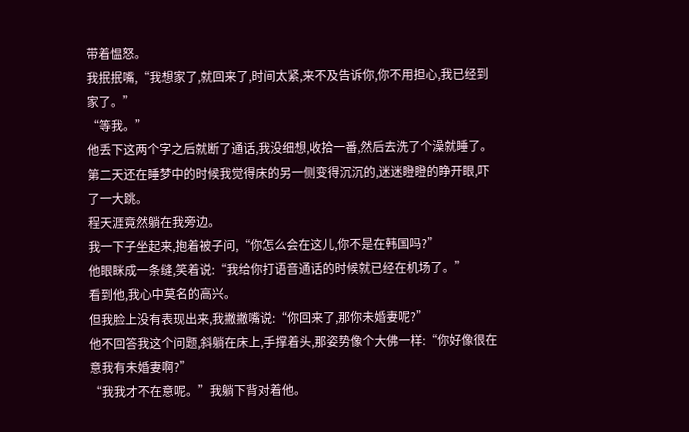带着愠怒。
我抿抿嘴,“我想家了,就回来了,时间太紧,来不及告诉你,你不用担心,我已经到家了。”
“等我。”
他丢下这两个字之后就断了通话,我没细想,收拾一番,然后去洗了个澡就睡了。
第二天还在睡梦中的时候我觉得床的另一侧变得沉沉的,迷迷瞪瞪的睁开眼,吓了一大跳。
程天涯竟然躺在我旁边。
我一下子坐起来,抱着被子问,“你怎么会在这儿,你不是在韩国吗?”
他眼眯成一条缝,笑着说:“我给你打语音通话的时候就已经在机场了。”
看到他,我心中莫名的高兴。
但我脸上没有表现出来,我撇撇嘴说:“你回来了,那你未婚妻呢?”
他不回答我这个问题,斜躺在床上,手撑着头,那姿势像个大佛一样:“你好像很在意我有未婚妻啊?”
“我我才不在意呢。”我躺下背对着他。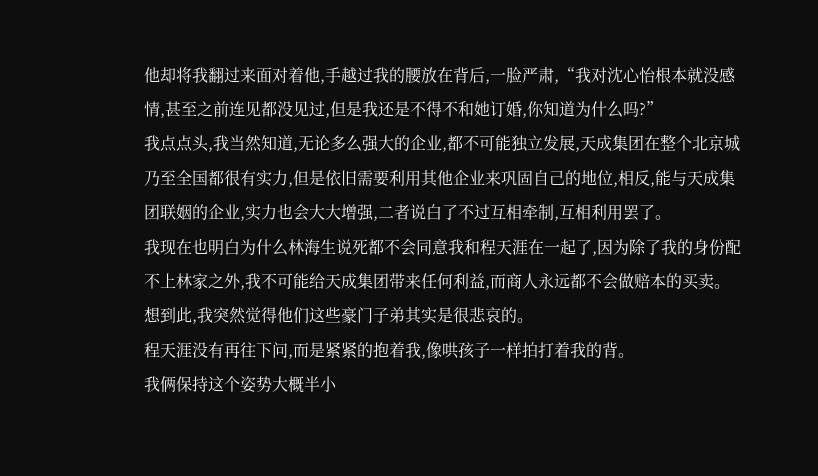他却将我翻过来面对着他,手越过我的腰放在背后,一脸严肃,“我对沈心怡根本就没感情,甚至之前连见都没见过,但是我还是不得不和她订婚,你知道为什么吗?”
我点点头,我当然知道,无论多么强大的企业,都不可能独立发展,天成集团在整个北京城乃至全国都很有实力,但是依旧需要利用其他企业来巩固自己的地位,相反,能与天成集团联姻的企业,实力也会大大增强,二者说白了不过互相牵制,互相利用罢了。
我现在也明白为什么林海生说死都不会同意我和程天涯在一起了,因为除了我的身份配不上林家之外,我不可能给天成集团带来任何利益,而商人永远都不会做赔本的买卖。
想到此,我突然觉得他们这些豪门子弟其实是很悲哀的。
程天涯没有再往下问,而是紧紧的抱着我,像哄孩子一样拍打着我的背。
我俩保持这个姿势大概半小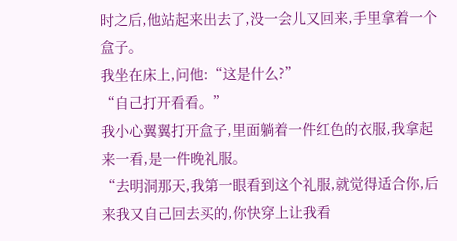时之后,他站起来出去了,没一会儿又回来,手里拿着一个盒子。
我坐在床上,问他:“这是什么?”
“自己打开看看。”
我小心翼翼打开盒子,里面躺着一件红色的衣服,我拿起来一看,是一件晚礼服。
“去明洞那天,我第一眼看到这个礼服,就觉得适合你,后来我又自己回去买的,你快穿上让我看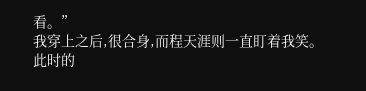看。”
我穿上之后,很合身,而程天涯则一直盯着我笑。
此时的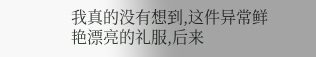我真的没有想到,这件异常鲜艳漂亮的礼服,后来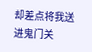却差点将我送进鬼门关